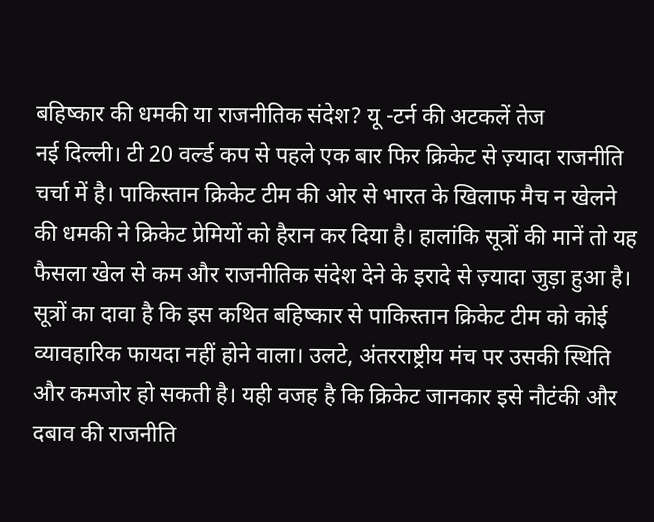बहिष्कार की धमकी या राजनीतिक संदेश? यू -टर्न की अटकलें तेज
नई दिल्ली। टी 20 वर्ल्ड कप से पहले एक बार फिर क्रिकेट से ज़्यादा राजनीति चर्चा में है। पाकिस्तान क्रिकेट टीम की ओर से भारत के खिलाफ मैच न खेलने की धमकी ने क्रिकेट प्रेमियों को हैरान कर दिया है। हालांकि सूत्रों की मानें तो यह फैसला खेल से कम और राजनीतिक संदेश देने के इरादे से ज़्यादा जुड़ा हुआ है।
सूत्रों का दावा है कि इस कथित बहिष्कार से पाकिस्तान क्रिकेट टीम को कोई व्यावहारिक फायदा नहीं होने वाला। उलटे, अंतरराष्ट्रीय मंच पर उसकी स्थिति और कमजोर हो सकती है। यही वजह है कि क्रिकेट जानकार इसे नौटंकी और दबाव की राजनीति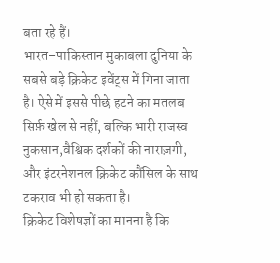बता रहे हैं।
भारत–पाकिस्तान मुकाबला दुनिया के सबसे बड़े क्रिकेट इवेंट्स में गिना जाता है। ऐसे में इससे पीछे हटने का मतलब सिर्फ़ खेल से नहीं, बल्कि भारी राजस्व नुकसान,वैश्विक दर्शकों की नाराज़गी,
और इंटरनेशनल क्रिकेट कौंसिल के साथ टकराव भी हो सकता है।
क्रिकेट विशेषज्ञों का मानना है कि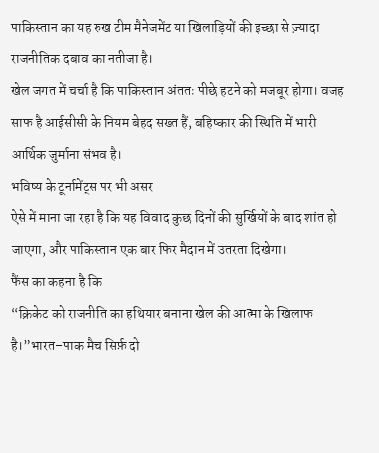पाकिस्तान का यह रुख टीम मैनेजमेंट या खिलाड़ियों की इच्छा से ज़्यादा राजनीतिक दबाव का नतीजा है।
खेल जगत में चर्चा है कि पाकिस्तान अंततः पीछे हटने को मजबूर होगा। वजह साफ है आईसीसी के नियम बेहद सख्त हैं, बहिष्कार की स्थिति में भारी आर्थिक जुर्माना संभव है।
भविष्य के टूर्नामेंट्स पर भी असर
ऐसे में माना जा रहा है कि यह विवाद कुछ दिनों की सुर्खियों के बाद शांत हो जाएगा, और पाकिस्तान एक बार फिर मैदान में उतरता दिखेगा।
फैंस का कहना है कि
“क्रिकेट को राजनीति का हथियार बनाना खेल की आत्मा के खिलाफ है।”भारत–पाक मैच सिर्फ़ दो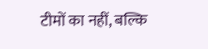टीमों का नहीं, बल्कि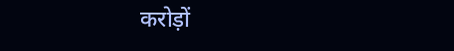करोड़ों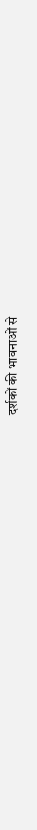दर्शकों की भावनाओं से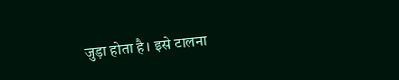जुड़ा होता है। इसे टालना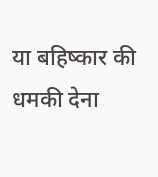या बहिष्कार की धमकी देना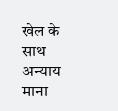खेल के साथ अन्याय माना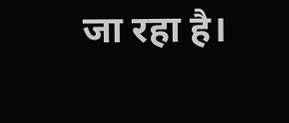जा रहा है।